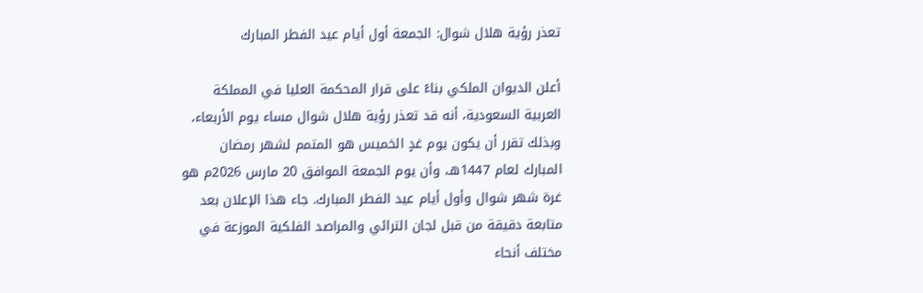تعذر رؤية هلال شوال: الجمعة أول أيام عيد الفطر المبارك

أعلن الديوان الملكي بناءً على قرار المحكمة العليا في المملكة العربية السعودية، أنه قد تعذر رؤية هلال شوال مساء يوم الأربعاء، وبذلك تقرر أن يكون يوم غدٍ الخميس هو المتمم لشهر رمضان المبارك لعام 1447هـ، وأن يوم الجمعة الموافق 20 مارس 2026م هو غرة شهر شوال وأول أيام عيد الفطر المبارك. جاء هذا الإعلان بعد متابعة دقيقة من قبل لجان الترائي والمراصد الفلكية الموزعة في مختلف أنحاء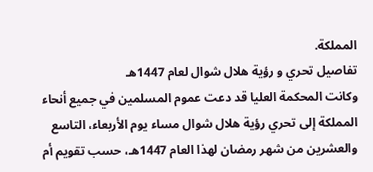المملكة.
تفاصيل تحري و رؤية هلال شوال لعام 1447هـ
وكانت المحكمة العليا قد دعت عموم المسلمين في جميع أنحاء المملكة إلى تحري رؤية هلال شوال مساء يوم الأربعاء، التاسع والعشرين من شهر رمضان لهذا العام 1447هـ، حسب تقويم أم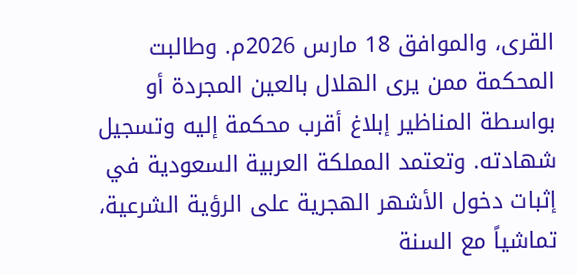القرى، والموافق 18 مارس 2026م. وطالبت المحكمة ممن يرى الهلال بالعين المجردة أو بواسطة المناظير إبلاغ أقرب محكمة إليه وتسجيل شهادته. وتعتمد المملكة العربية السعودية في إثبات دخول الأشهر الهجرية على الرؤية الشرعية، تماشياً مع السنة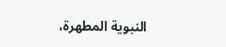النبوية المطهرة،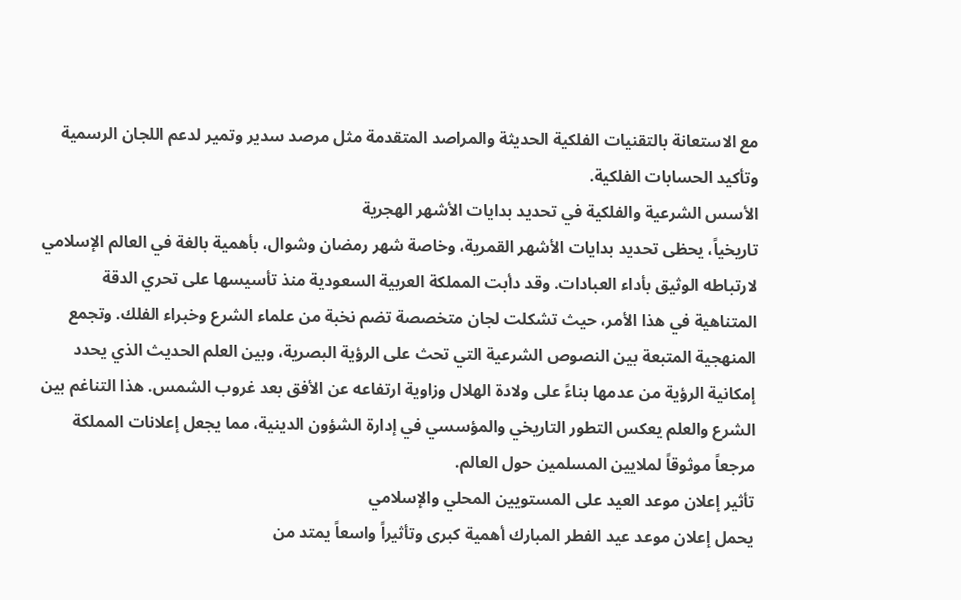مع الاستعانة بالتقنيات الفلكية الحديثة والمراصد المتقدمة مثل مرصد سدير وتمير لدعم اللجان الرسمية وتأكيد الحسابات الفلكية.
الأسس الشرعية والفلكية في تحديد بدايات الأشهر الهجرية
تاريخياً، يحظى تحديد بدايات الأشهر القمرية، وخاصة شهر رمضان وشوال، بأهمية بالغة في العالم الإسلامي لارتباطه الوثيق بأداء العبادات. وقد دأبت المملكة العربية السعودية منذ تأسيسها على تحري الدقة المتناهية في هذا الأمر، حيث تشكلت لجان متخصصة تضم نخبة من علماء الشرع وخبراء الفلك. وتجمع المنهجية المتبعة بين النصوص الشرعية التي تحث على الرؤية البصرية، وبين العلم الحديث الذي يحدد إمكانية الرؤية من عدمها بناءً على ولادة الهلال وزاوية ارتفاعه عن الأفق بعد غروب الشمس. هذا التناغم بين الشرع والعلم يعكس التطور التاريخي والمؤسسي في إدارة الشؤون الدينية، مما يجعل إعلانات المملكة مرجعاً موثوقاً لملايين المسلمين حول العالم.
تأثير إعلان موعد العيد على المستويين المحلي والإسلامي
يحمل إعلان موعد عيد الفطر المبارك أهمية كبرى وتأثيراً واسعاً يمتد من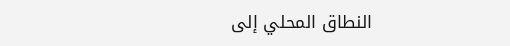النطاق المحلي إلى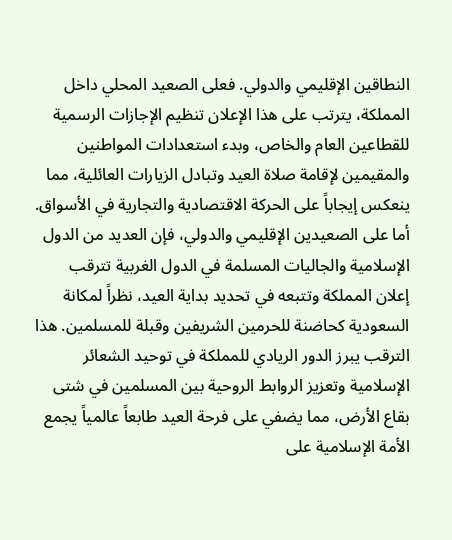النطاقين الإقليمي والدولي. فعلى الصعيد المحلي داخل المملكة، يترتب على هذا الإعلان تنظيم الإجازات الرسمية للقطاعين العام والخاص، وبدء استعدادات المواطنين والمقيمين لإقامة صلاة العيد وتبادل الزيارات العائلية، مما ينعكس إيجاباً على الحركة الاقتصادية والتجارية في الأسواق. أما على الصعيدين الإقليمي والدولي، فإن العديد من الدول الإسلامية والجاليات المسلمة في الدول الغربية تترقب إعلان المملكة وتتبعه في تحديد بداية العيد، نظراً لمكانة السعودية كحاضنة للحرمين الشريفين وقبلة للمسلمين. هذا الترقب يبرز الدور الريادي للمملكة في توحيد الشعائر الإسلامية وتعزيز الروابط الروحية بين المسلمين في شتى بقاع الأرض، مما يضفي على فرحة العيد طابعاً عالمياً يجمع الأمة الإسلامية على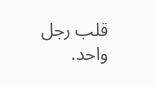قلب رجل واحد.